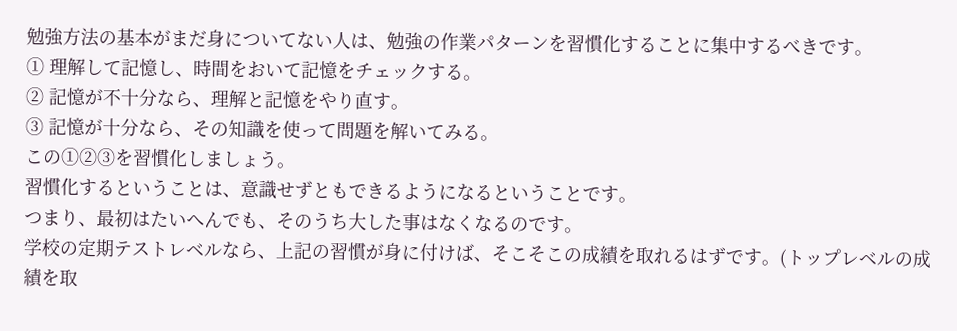勉強方法の基本がまだ身についてない人は、勉強の作業パターンを習慣化することに集中するべきです。
① 理解して記憶し、時間をおいて記憶をチェックする。
② 記憶が不十分なら、理解と記憶をやり直す。
③ 記憶が十分なら、その知識を使って問題を解いてみる。
この①②③を習慣化しましょう。
習慣化するということは、意識せずともできるようになるということです。
つまり、最初はたいへんでも、そのうち大した事はなくなるのです。
学校の定期テストレベルなら、上記の習慣が身に付けば、そこそこの成績を取れるはずです。(トップレベルの成績を取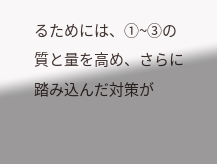るためには、①~③の質と量を高め、さらに踏み込んだ対策が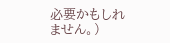必要かもしれません。)